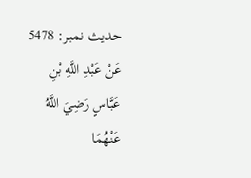حدیث نمبر: 5478
عَنْ عَبْدِ اللَّهِ بْنِ عَبَّاسٍ رَضِيَ اللَّهُ عَنْهُمَا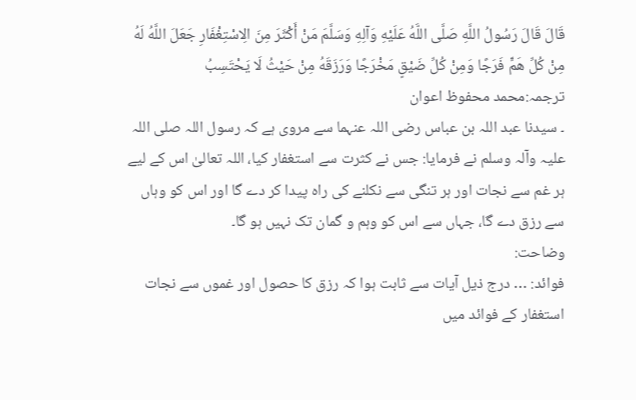قَالَ قَالَ رَسُولُ اللَّهِ صَلَّى اللَّهُ عَلَيْهِ وَآلِهِ وَسَلَّمَ مَنْ أَكْثَرَ مِنَ الِاسْتِغْفَارِ جَعَلَ اللَّهُ لَهُ مِنْ كُلِّ هَمٍّ فَرَجًا وَمِنْ كُلِّ ضَيْقٍ مَخْرَجًا وَرَزَقَهُ مِنْ حَيْثُ لَا يَحْتَسِبُ
ترجمہ:محمد محفوظ اعوان
۔ سیدنا عبد اللہ بن عباس رضی اللہ عنہما سے مروی ہے کہ رسول اللہ صلی اللہ علیہ وآلہ وسلم نے فرمایا: جس نے کثرت سے استغفار کیا، اللہ تعالیٰ اس کے لیے ہر غم سے نجات اور ہر تنگی سے نکلنے کی راہ پیدا کر دے گا اور اس کو وہاں سے رزق دے گا، جہاں سے اس کو وہم و گمان تک نہیں ہو گا۔
وضاحت:
فوائد: … درج ذیل آیات سے ثابت ہوا کہ رزق کا حصول اور غموں سے نجات استغفار کے فوائد میں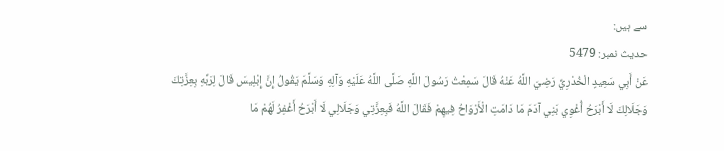سے ہیں:
حدیث نمبر: 5479
عَنْ أَبِي سَعِيدٍ الْخُدْرِيِّ رَضِيَ اللَّهُ عَنْهُ قَالَ سَمِعْتُ رَسُولَ اللَّهِ صَلَّى اللَّهُ عَلَيْهِ وَآلِهِ وَسَلَّمَ يَقُولُ إِنَّ إِبْلِيسَ قَالَ لِرَبِّهِ بِعِزَّتِكَ وَجَلَالِكَ لَا أَبْرَحُ أُغْوِي بَنِي آدَمَ مَا دَامَتِ الْأَرْوَاحُ فِيهِمْ فَقَالَ اللَّهُ فَبِعِزَّتِي وَجَلَالِي لَا أَبْرَحُ أَغْفِرُ لَهُمْ مَا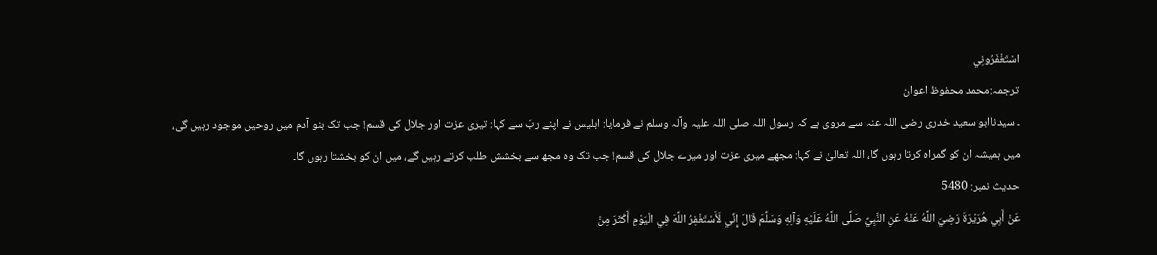اسْتَغْفَرُونِي
ترجمہ:محمد محفوظ اعوان
۔ سیدناابو سعید خدری رضی اللہ عنہ سے مروی ہے کہ رسول اللہ صلی اللہ علیہ وآلہ وسلم نے فرمایا: ابلیس نے اپنے ربّ سے کہا: تیری عزت اور جلال کی قسم! جب تک بنو آدم میں روحیں موجود رہیں گی، میں ہمیشہ ان کو گمراہ کرتا رہوں گا، اللہ تعالیٰ نے کہا: مجھے میری عزت اور میرے جلال کی قسم! جب تک وہ مجھ سے بخشش طلب کرتے رہیں گے، میں ان کو بخشتا رہوں گا۔
حدیث نمبر: 5480
عَنْ أَبِي هُرَيْرَةَ رَضِيَ اللَّهُ عَنْهُ عَنِ النَّبِيِّ صَلَّى اللَّهُ عَلَيْهِ وَآلِهِ وَسَلَّمَ قَالَ إِنِّي لَأَسْتَغْفِرُ اللَّهَ فِي الْيَوْمِ أَكْثَرَ مِنْ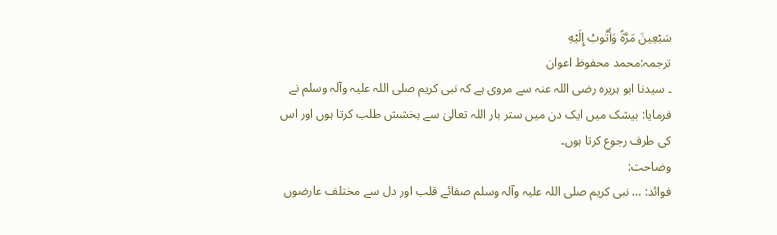سَبْعِينَ مَرَّةً وَأَتُوبُ إِلَيْهِ
ترجمہ:محمد محفوظ اعوان
۔ سیدنا ابو ہریرہ رضی اللہ عنہ سے مروی ہے کہ نبی کریم صلی اللہ علیہ وآلہ وسلم نے فرمایا: بیشک میں ایک دن میں ستر بار اللہ تعالیٰ سے بخشش طلب کرتا ہوں اور اس کی طرف رجوع کرتا ہوں۔
وضاحت:
فوائد: … نبی کریم صلی اللہ علیہ وآلہ وسلم صفائے قلب اور دل سے مختلف عارضوں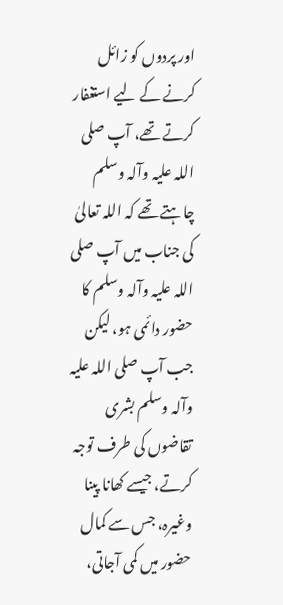اور پردوں کو زائل کرنے کے لیے استغفار کرتے تھے، آپ صلی اللہ علیہ وآلہ وسلم چاہتے تھے کہ اللہ تعالیٰ کی جناب میں آپ صلی اللہ علیہ وآلہ وسلم کا حضور دائمی ہو، لیکن جب آپ صلی اللہ علیہ وآلہ وسلم بشری تقاضوں کی طرف توجہ کرتے، جیسے کھانا پینا وغیرہ، جس سے کمال حضور میں کمی آجاتی،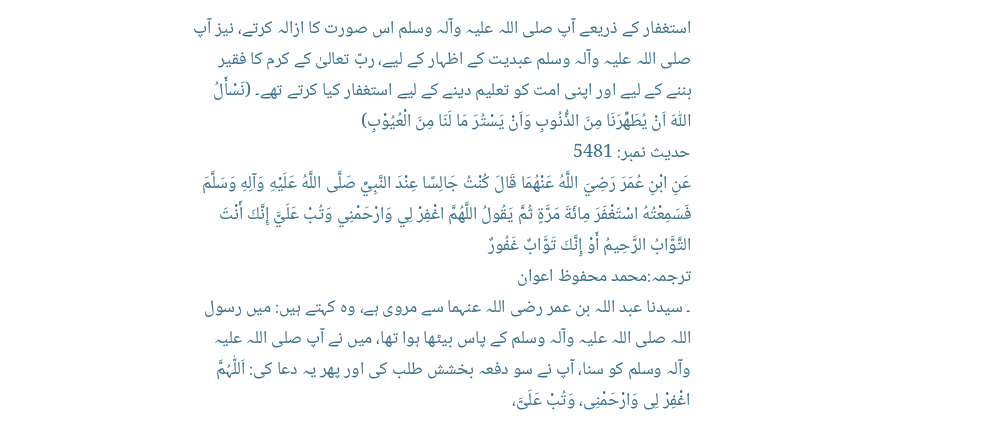استغفار کے ذریعے آپ صلی اللہ علیہ وآلہ وسلم اس صورت کا ازالہ کرتے، نیز آپ صلی اللہ علیہ وآلہ وسلم عبدیت کے اظہار کے لیے، ربّ تعالیٰ کے کرم کا فقیر بننے کے لیے اور اپنی امت کو تعلیم دینے کے لیے استغفار کیا کرتے تھے۔ (نَسْأَلُ اللّٰہَ اَنْ یُطَھِّرَنَا مِنَ الذُّنُوبِ وَاَنْ یَسْتُرَ مَا لَنَا مِنَ الْعُیُوْبِ)
حدیث نمبر: 5481
عَنِ ابْنِ عُمَرَ رَضِيَ اللَّهُ عَنْهُمَا قَالَ كُنْتُ جَالِسًا عِنْدَ النَّبِيِّ صَلَّى اللَّهُ عَلَيْهِ وَآلِهِ وَسَلَّمَ فَسَمِعْتُهُ اسْتَغْفَرَ مِائَةَ مَرَّةٍ ثُمَّ يَقُولُ اللَّهُمَّ اغْفِرْ لِي وَارْحَمْنِي وَتُبْ عَلَيَّ إِنَّكَ أَنْتَ التَّوَّابُ الرَّحِيمُ أَوْ إِنَّكَ تَوَّابٌ غَفُورٌ
ترجمہ:محمد محفوظ اعوان
۔ سیدنا عبد اللہ بن عمر رضی اللہ عنہما سے مروی ہے، وہ کہتے ہیں: میں رسول اللہ صلی اللہ علیہ وآلہ وسلم کے پاس بیٹھا ہوا تھا، میں نے آپ صلی اللہ علیہ وآلہ وسلم کو سنا، آپ نے سو دفعہ بخشش طلب کی اور پھر یہ دعا کی: اَللّٰہُمَّ اغْفِرْ لِی وَارْحَمْنِی، وَتُبْ عَلَیَّ،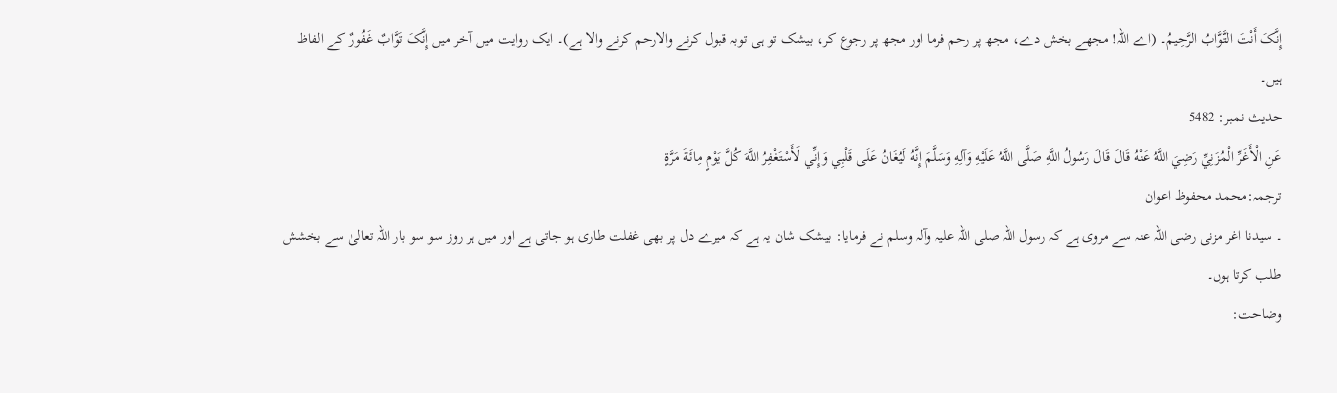إِنَّکَ أَنْتَ التَّوَّابُ الرَّحِیمُ۔ (اے اللہ! مجھے بخش دے، مجھ پر رحم فرما اور مجھ پر رجوع کر، بیشک تو ہی توبہ قبول کرنے والارحم کرنے والا ہے)۔ ایک روایت میں آخر میں إِنَّکَ تَوَّابٌ غَفُورٌ کے الفاظ ہیں۔
حدیث نمبر: 5482
عَنِ الْأَغَرِّ الْمُزَنِيِّ رَضِيَ اللَّهُ عَنْهُ قَالَ قَالَ رَسُولُ اللَّهِ صَلَّى اللَّهُ عَلَيْهِ وَآلِهِ وَسَلَّمَ إِنَّهُ لَيُغَانُ عَلَى قَلْبِي وَإِنِّي لَأَسْتَغْفِرُ اللَّهَ كُلَّ يَوْمٍ مِائَةَ مَرَّةٍ
ترجمہ:محمد محفوظ اعوان
۔ سیدنا اغر مزنی رضی اللہ عنہ سے مروی ہے کہ رسول اللہ صلی اللہ علیہ وآلہ وسلم نے فرمایا: بیشک شان یہ ہے کہ میرے دل پر بھی غفلت طاری ہو جاتی ہے اور میں ہر روز سو سو بار اللہ تعالیٰ سے بخشش طلب کرتا ہوں۔
وضاحت: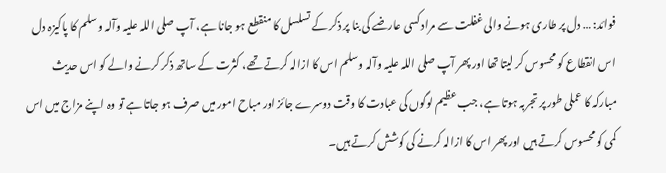فوائد: … دل پر طاری ہونے والی غفلت سے مراد کسی عارضے کی بنا پر ذکر کے تسلسل کا منقطع ہو جانا ہے، آپ صلی اللہ علیہ وآلہ وسلم کا پاکیزہ دل اس انقطاع کو محسوس کر لیتا تھا اور پھر آپ صلی اللہ علیہ وآلہ وسلم اس کا ازالہ کرتے تھے، کثرت کے ساتھ ذکر کرنے والے کو اس حدیث مبارکہ کا عملی طور پر تجربہ ہوتا ہے، جب عظیم لوگوں کی عبادت کا وقت دوسرے جائز اور مباح امور میں صرف ہو جاتا ہے تو وہ اپنے مزاج میں اس کمی کو محسوس کرتے ہیں اور پھر اس کا ازالہ کرنے کی کوشش کرتے ہیں۔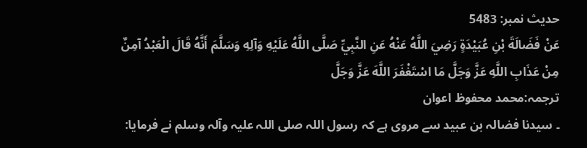حدیث نمبر: 5483
عَنْ فَضَالَةَ بْنِ عُبَيْدَةٍ رَضِيَ اللَّهُ عَنْهُ عَنِ النَّبِيِّ صَلَّى اللَّهُ عَلَيْهِ وَآلِهِ وَسَلَّمَ أَنَّهُ قَالَ الْعَبْدُ آمِنٌ مِنْ عَذَابِ اللَّهِ عَزَّ وَجَلَّ مَا اسْتَغْفَرَ اللَّهَ عَزَّ وَجَلَّ
ترجمہ:محمد محفوظ اعوان
۔ سیدنا فضالہ بن عبید سے مروی ہے کہ رسول اللہ صلی اللہ علیہ وآلہ وسلم نے فرمایا: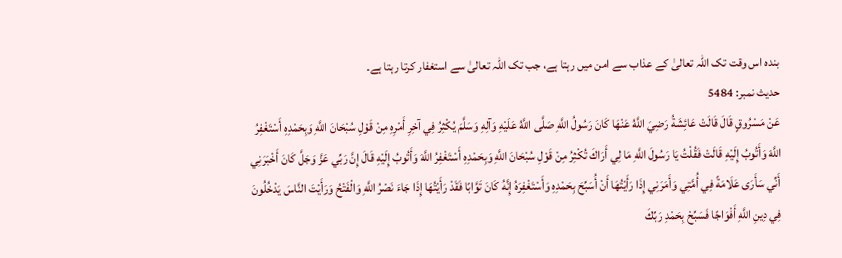بندہ اس وقت تک اللہ تعالیٰ کے عذاب سے امن میں رہتا ہے، جب تک اللہ تعالیٰ سے استغفار کرتا رہتا ہے۔
حدیث نمبر: 5484
عَنْ مَسْرُوقٍ قَالَ قَالَتْ عَائِشَةُ رَضِيَ اللَّهُ عَنْهَا كَانَ رَسُولُ اللَّهِ صَلَّى اللَّهُ عَلَيْهِ وَآلِهِ وَسَلَّمَ يُكْثِرُ فِي آخِرِ أَمْرِهِ مِنْ قَوْلِ سُبْحَانَ اللَّهِ وَبِحَمْدِهِ أَسْتَغْفِرُ اللَّهَ وَأَتُوبُ إِلَيْهِ قَالَتْ فَقُلْتُ يَا رَسُولَ اللَّهِ مَا لِي أَرَاكَ تُكْثِرُ مِنْ قَوْلِ سُبْحَانَ اللَّهِ وَبِحَمْدِهِ أَسْتَغْفِرُ اللَّهَ وَأَتُوبُ إِلَيْهِ قَالَ إِنَّ رَبِّي عَزَّ وَجَلَّ كَانَ أَخْبَرَنِي أَنِّي سَأَرَى عَلَامَةً فِي أُمَّتِي وَأَمَرَنِي إِذَا رَأَيْتُهَا أَنْ أُسَبِّحَ بِحَمْدِهِ وَأَسْتَغْفِرَهُ إِنَّهُ كَانَ تَوَّابًا فَقَدْ رَأَيْتُهَا إِذَا جَاءَ نَصْرُ اللَّهِ وَالْفَتْحُ وَرَأَيْتَ النَّاسَ يَدْخُلُونَ فِي دِينِ اللَّهِ أَفْوَاجًا فَسَبِّحْ بِحَمْدِ رَبِّكَ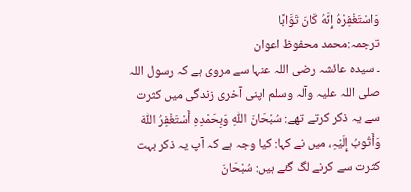وَاسْتَغْفِرْهُ إِنَّهُ كَانَ تَوَّابًا
ترجمہ:محمد محفوظ اعوان
۔ سیدہ عائشہ رضی اللہ عنہا سے مروی ہے کہ رسول اللہ صلی اللہ علیہ وآلہ وسلم اپنی آخری زندگی میں کثرت سے یہ ذکر کرتے تھے: سُبْحَانَ اللّٰہِ وَبِحَمْدِہِ أَسْتَغْفِرُ اللّٰہَ وَأَتُوبُ إِلَیْہِ، میں نے کہا: کیا وجہ ہے کہ آپ یہ ذکر بہت کثرت سے کرنے لگ گئے ہیں: سُبْحَانَ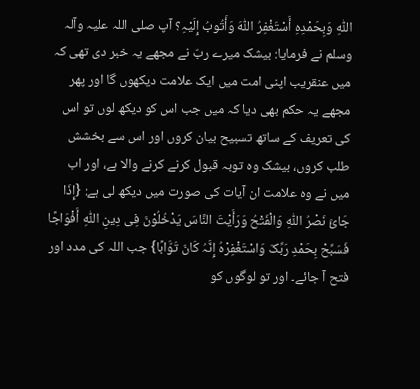اللّٰہِ وَبِحَمْدِہِ أَسْتَغْفِرُ اللّٰہَ وَأَتُوبُ إِلَیْہِ؟ آپ صلی اللہ علیہ وآلہ وسلم نے فرمایا: بیشک میرے ربّ نے مجھے یہ خبر دی تھی کہ میں عنقریب اپنی امت میں ایک علامت دیکھوں گا اور پھر مجھے یہ حکم بھی دیا کہ میں جب اس کو دیکھ لوں تو اس کی تعریف کے ساتھ تسبیح بیان کروں اور اس سے بخشش طلب کروں، بیشک وہ توبہ قبول کرنے کرنے والا ہے، اور اب میں نے وہ علامت ان آیات کی صورت میں دیکھ لی ہے: {إِذَا جَائَ نَصْرُ اللّٰہِ وَالْفَتْحُ وَرَأَیْتَ النَّاسَ یَدْخُلُوْنَ فِی دِینِ اللّٰہِ أَفْوَاجًا فَسَبِّحْ بِحَمْدِ رَبِّکَ وَاسْتَغْفِرْہُ إِنَّہُ کَانَ تَوَّابًا} جب اللہ کی مدد اور فتح آ جائے۔ اور تو لوگوں کو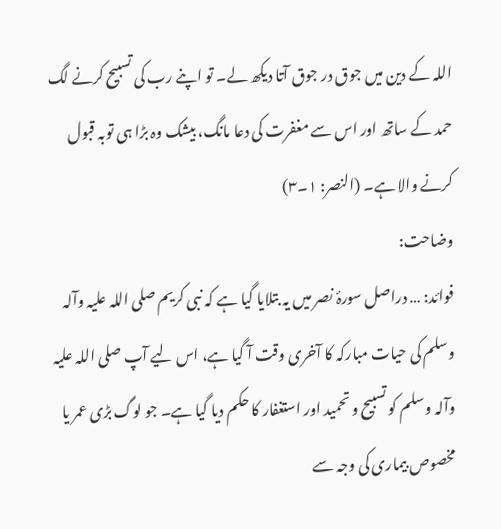اللہ کے دین میں جوق در جوق آتا دیکھ لے۔ تو اپنے رب کی تسبیح کرنے لگ حمد کے ساتھ اور اس سے مغفرت کی دعا مانگ، بیشک وہ بڑا ہی توبہ قبول کرنے والا ہے۔ (النصر: ۱۔۳)
وضاحت:
فوائد: … دراصل سورۂ نصر میں یہ بتلایا گیا ہے کہ نبی کریم صلی اللہ علیہ وآلہ وسلم کی حیات مبارکہ کا آخری وقت آ گیا ہے، اس لیے آپ صلی اللہ علیہ وآلہ وسلم کو تسبیح و تحمید اور استغفار کا حکم دیا گیا ہے۔ جو لوگ بڑی عمر یا مخصوص بیماری کی وجہ سے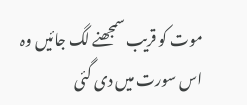موت کو قریب سمجھنے لگ جائیں وہ اس سورت میں دی گئی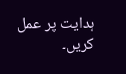ہدایت پر عمل کریں۔